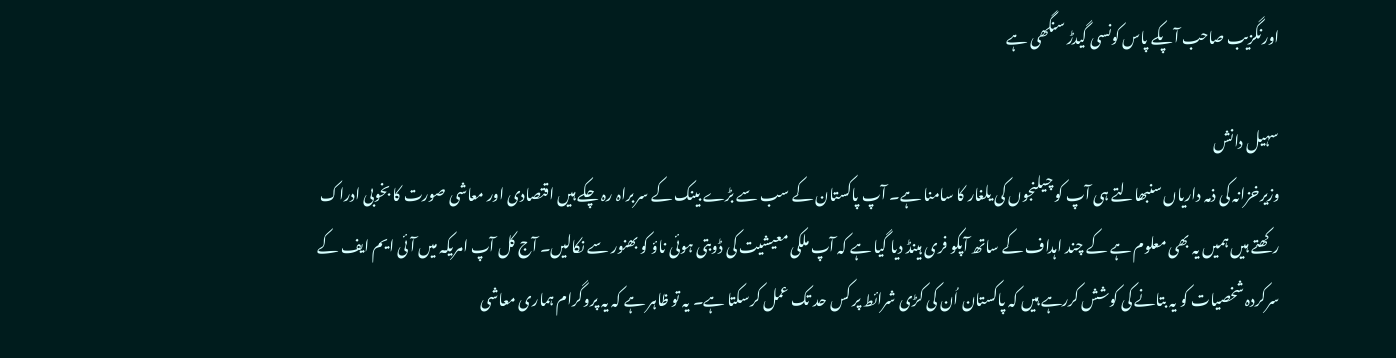اورنگزیب صاحب آپکے پاس کونسی گیدڑ سنگھی ہے

سہیل دانش
وزیرخزانہ کی ذمہ داریاں سنبھالتے ہی آپ کو چیلنجوں کی یلغار کا سامنا ہے۔ آپ پاکستان کے سب سے بڑے بینک کے سربراہ رہ چکے ہیں اقتصادی اور معاشی صورت کا بخوبی ادراک رکھتے ہیں ہمیں یہ بھی معلوم ہے کے چند اہداف کے ساتھ آپکو فری ہینڈ دیا گیا ہے کہ آپ ملکی معیشیت کی ڈوبتی ہوئی ناؤ کو بھنور سے نکالیں۔ آج کل آپ امریکہ میں آئی ایم ایف کے سرکردہ شخصیات کو یہ بتانے کی کوشش کررہے ہیں کہ پاکستان اُن کی کڑی شرائط پر کس حد تک عمل کرسکتا ہے۔ یہ تو ظاہر ہے کہ یہ پروگرام ہماری معاشی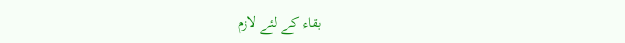بقاء کے لئے لازم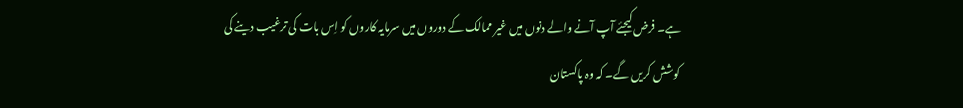ہے۔ فرض کیجئے آپ آنے والے دنوں میں غیر ممالک کے دوروں میں سرمایہ کاروں کو اِس بات کی ترغیب دینے کی کوشش کریں گے۔ کہ وہ پاکستان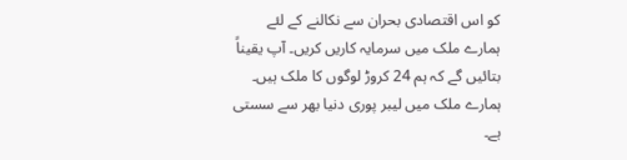کو اس اقتصادی بحران سے نکالنے کے لئے ہمارے ملک میں سرمایہ کاریں کریں۔ آپ یقیناً بتائیں گے کہ ہم 24 کروڑ لوگوں کا ملک ہیں۔ ہمارے ملک میں لیبر پوری دنیا بھر سے سستی ہے۔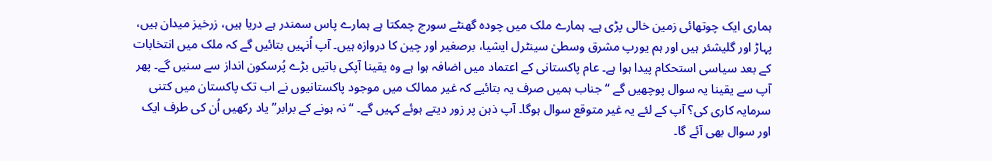ہماری ایک چوتھائی زمین خالی پڑی ہے۔ ہمارے ملک میں چودہ گھنٹے سورج چمکتا ہے ہمارے پاس سمندر ہے دریا ہیں، زرخیز میدان ہیں، پہاڑ اور گلیشئر ہیں اور ہم یورپ مشرق وسطیٰ سینٹرل ایشیا، برصغیر اور چین کا دروازہ ہیں۔ آپ اُنہیں بتائیں گے کہ ملک میں انتخابات کے بعد سیاسی استحکام پیدا ہوا ہے۔ عام پاکستانی کے اعتماد میں اضافہ ہوا ہے وہ یقینا آپکی باتیں بڑے پُرسکون انداز سے سنیں گے۔ پھر آپ سے یقینا یہ سوال پوچھیں گے “جناب ہمیں صرف یہ بتائیے کہ غیر ممالک میں موجود پاکستانیوں نے اب تک پاکستان میں کتنی سرمایہ کاری کی؟ آپ کے لئے یہ غیر متوقع سوال ہوگا۔ آپ ذہن پر زور دیتے ہوئے کہیں گے۔ “نہ ہونے کے برابر” یاد رکھیں اُن کی طرف ایک اور سوال بھی آئے گا۔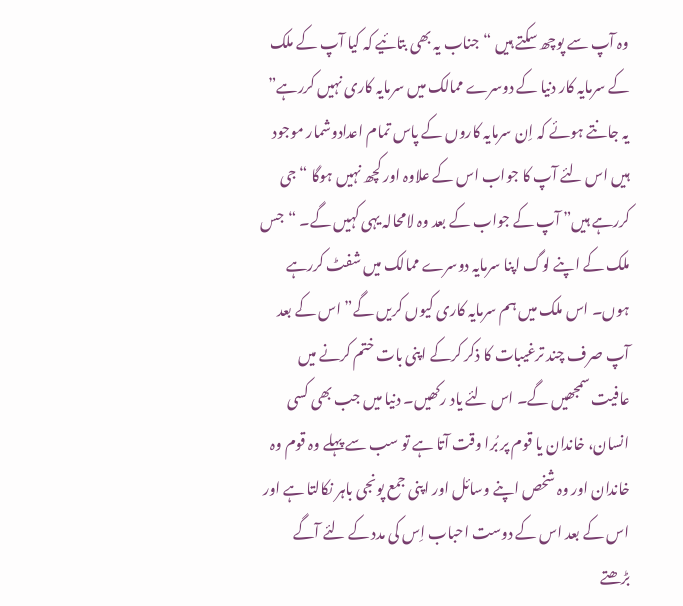وہ آپ سے پوچھ سکتے ہیں “جناب یہ بھی بتائیے کہ کیا آپ کے ملک کے سرمایہ کار دنیا کے دوسرے ممالک میں سرمایہ کاری نہیں کررہے” یہ جانتے ہوئے کہ اِن سرمایہ کاروں کے پاس تمام اعدادوشمار موجود ہیں اس لئے آپ کا جواب اس کے علاوہ اور کچھ نہیں ہوگا “جی کررہے ہیں” آپ کے جواب کے بعد وہ لامحالہ یہی کہیں گے۔ “جس ملک کے اپنے لوگ اپنا سرمایہ دوسرے ممالک میں شفٹ کررہے ہوں۔ اس ملک میں ہم سرمایہ کاری کیوں کریں گے” اس کے بعد آپ صرف چند ترغیبات کا ذکر کرکے اپنی بات ختم کرنے میں عافیت سمجھیں گے۔ اس لئے یاد رکھیں۔ دنیا میں جب بھی کسی انسان، خاندان یا قوم پر بُرا وقت آتا ہے تو سب سے پہلے وہ قوم وہ خاندان اور وہ شخص اپنے وسائل اور اپنی جمع پونجی باہر نکالتا ہے اور اس کے بعد اس کے دوست احباب اِس کی مدد کے لئے آگے بڑھتے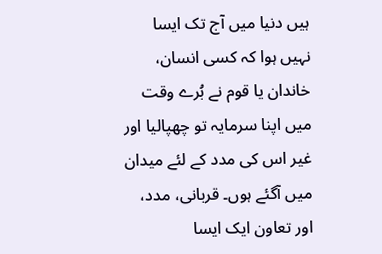ہیں دنیا میں آج تک ایسا نہیں ہوا کہ کسی انسان، خاندان یا قوم نے بُرے وقت میں اپنا سرمایہ تو چھپالیا اور غیر اس کی مدد کے لئے میدان میں آگئے ہوں۔ قربانی، مدد، اور تعاون ایک ایسا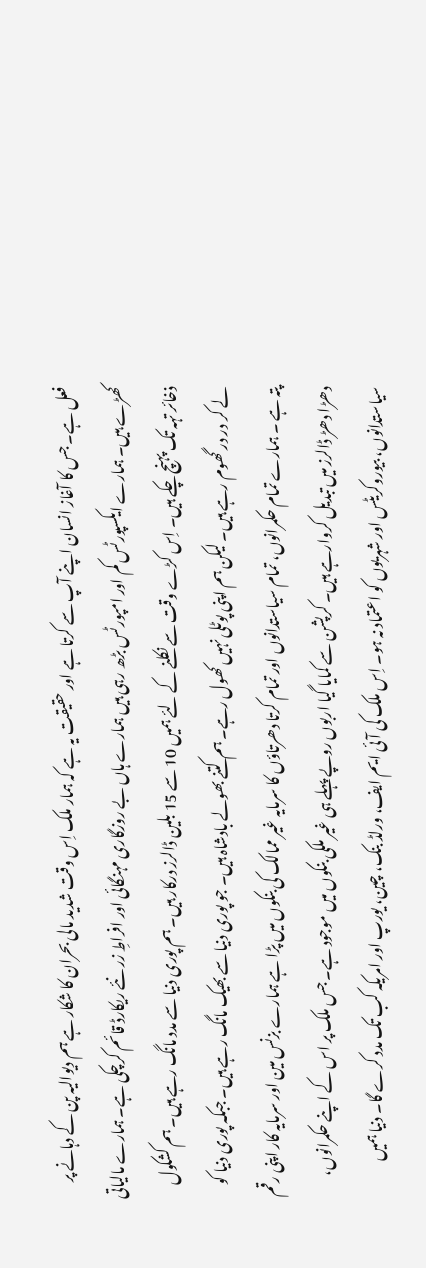فعل ہے۔ جس کا آغاز انسان اپنے آپ سے کرتا ہے اور حقیقت یہ ہے کہ ہمار ملک اِس وقت شدید مالی بحران کا شکار ہے ہم دیوالیہ پن کے دہانے پر کھڑے ہیں۔ ہمارے ایکسپورٹس کم اور امپورٹس بڑھ رہی ہیں ہمارے ہاں بے روزگاری مہنگائی اور افراطِ زر نئے ریکارڈ قائم کرچکی ہے۔ ہمارے مالیاتی ذخائر تہہ تک پہنچ چکے ہیں۔ اِس کڑے وقت سے نکلنے کے لئے ہمیں 10 سے 15 بلین ڈالرز درکار ہیں۔ ہم پوری دنیا سے مدد مانگ رہے ہیں۔ ہم کشکول لے کر در در گھوم رہے ہیں۔ لیکن ہم اپنی پوٹلی نہیں کھول رہے۔ ہم کتنے بھولے بادشاہ ہیں۔ جو پوری دنیا سے بھیک مانگ رہے ہیں۔ جبکہ پوری دنیا کو پتہ ہے ۔ ہمارے تمام حکمرانوں، تمام سیاستدانوں اور تمام کرتا دھرتاؤں کا سرمایہ غیر ممالک کی بنکوں میں پڑا ہے ہمارے بزنس مین اور سرمایہ کار اپنی رقم دھڑا دھڑ ڈالرز میں تبدیل کروارہے ہیں۔ کرپشن سے کمایا گیا اربوں روپے پہلے ہی غیر ملکی بنکوں میں موجود ہے۔ جس ملک پر اس کے اپنے حکمرانوں، سیاستدانوں، بیوروکریٹس اور شہریوں کو اعتماد نہ ہو۔ اِس ملک کی آئی ایم ایف، ورلڈ بنک، چین، یورپ اور امریکہ کب تک مدد کرے گا۔ دنیا ہمیں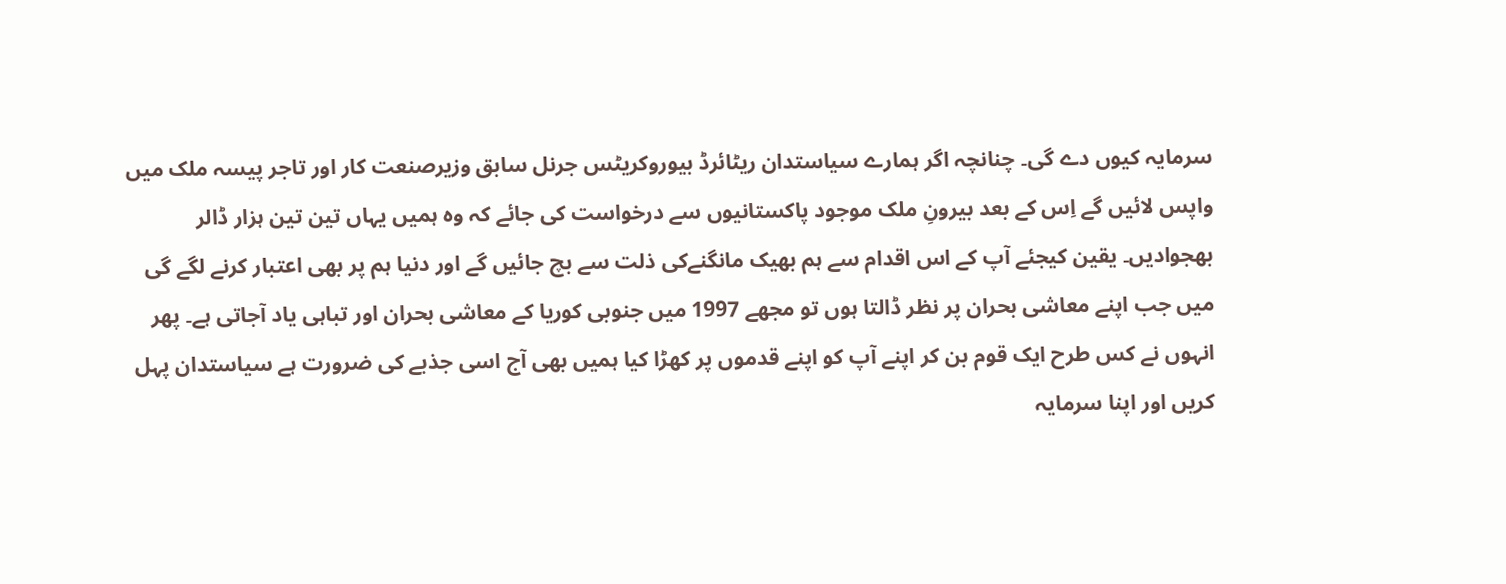سرمایہ کیوں دے گی۔ چنانچہ اگر ہمارے سیاستدان ریٹائرڈ بیوروکریٹس جرنل سابق وزیرصنعت کار اور تاجر پیسہ ملک میں واپس لائیں گے اِس کے بعد بیرونِ ملک موجود پاکستانیوں سے درخواست کی جائے کہ وہ ہمیں یہاں تین تین ہزار ڈالر بھجوادیں۔ یقین کیجئے آپ کے اس اقدام سے ہم بھیک مانگنےکی ذلت سے بچ جائیں گے اور دنیا ہم پر بھی اعتبار کرنے لگے گی میں جب اپنے معاشی بحران پر نظر ڈالتا ہوں تو مجھے 1997 میں جنوبی کوریا کے معاشی بحران اور تباہی یاد آجاتی ہے۔ پھر انہوں نے کس طرح ایک قوم بن کر اپنے آپ کو اپنے قدموں پر کھڑا کیا ہمیں بھی آج اسی جذبے کی ضرورت ہے سیاستدان پہل کریں اور اپنا سرمایہ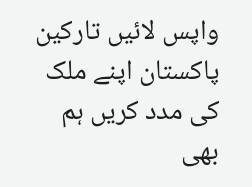واپس لائیں تارکین پاکستان اپنے ملک کی مدد کریں ہم بھی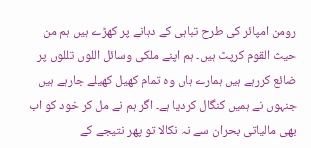رومن امپائر کی طرح تباہی کے دہانے پر کھڑے ہیں ہم من حیث القوم کرپٹ ہیں۔ ہم اپنے ملکی وسائل اللوں تللوں پر ضائع کررہے ہیں ہمارے ہاں وہ تمام کھیل کھیلے جارہے ہیں جنہوں نے ہمیں کنگال کردیا ہے۔ اگر ہم نے مل کر خود کو اب بھی مالیاتی بحران سے نہ نکالا تو پھر نتیجے کے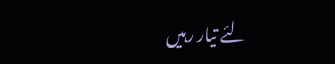لئے تیار رہیں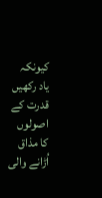کیونکہ یاد رکھیں قدرت کے اصولوں کا مذاق اُڑانے والی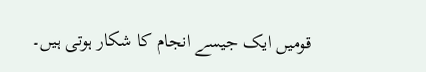قومیں ایک جیسے انجام کا شکار ہوتی ہیں۔